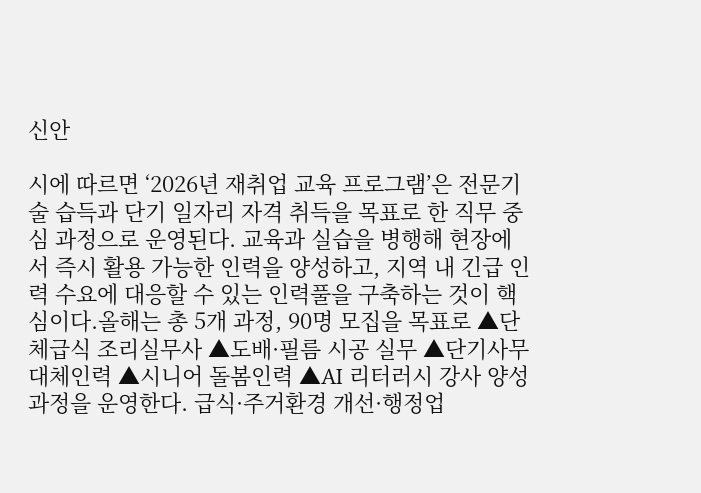신안

시에 따르면 ‘2026년 재취업 교육 프로그램’은 전문기술 습득과 단기 일자리 자격 취득을 목표로 한 직무 중심 과정으로 운영된다. 교육과 실습을 병행해 현장에서 즉시 활용 가능한 인력을 양성하고, 지역 내 긴급 인력 수요에 대응할 수 있는 인력풀을 구축하는 것이 핵심이다.올해는 총 5개 과정, 90명 모집을 목표로 ▲단체급식 조리실무사 ▲도배·필름 시공 실무 ▲단기사무 대체인력 ▲시니어 돌봄인력 ▲AI 리터러시 강사 양성과정을 운영한다. 급식·주거환경 개선·행정업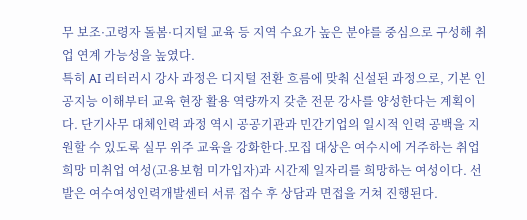무 보조·고령자 돌봄·디지털 교육 등 지역 수요가 높은 분야를 중심으로 구성해 취업 연계 가능성을 높였다.
특히 AI 리터러시 강사 과정은 디지털 전환 흐름에 맞춰 신설된 과정으로, 기본 인공지능 이해부터 교육 현장 활용 역량까지 갖춘 전문 강사를 양성한다는 계획이다. 단기사무 대체인력 과정 역시 공공기관과 민간기업의 일시적 인력 공백을 지원할 수 있도록 실무 위주 교육을 강화한다.모집 대상은 여수시에 거주하는 취업 희망 미취업 여성(고용보험 미가입자)과 시간제 일자리를 희망하는 여성이다. 선발은 여수여성인력개발센터 서류 접수 후 상담과 면접을 거쳐 진행된다.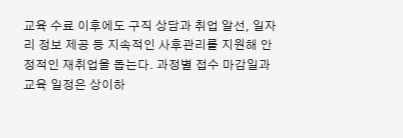교육 수료 이후에도 구직 상담과 취업 알선, 일자리 정보 제공 등 지속적인 사후관리를 지원해 안정적인 재취업을 돕는다. 과정별 접수 마감일과 교육 일정은 상이하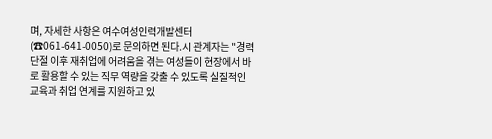며, 자세한 사항은 여수여성인력개발센터(☎061-641-0050)로 문의하면 된다.시 관계자는 "경력단절 이후 재취업에 어려움을 겪는 여성들이 현장에서 바로 활용할 수 있는 직무 역량을 갖출 수 있도록 실질적인 교육과 취업 연계를 지원하고 있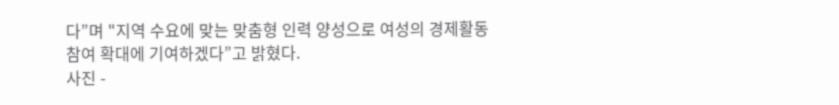다”며 "지역 수요에 맞는 맞춤형 인력 양성으로 여성의 경제활동 참여 확대에 기여하겠다”고 밝혔다.
사진 -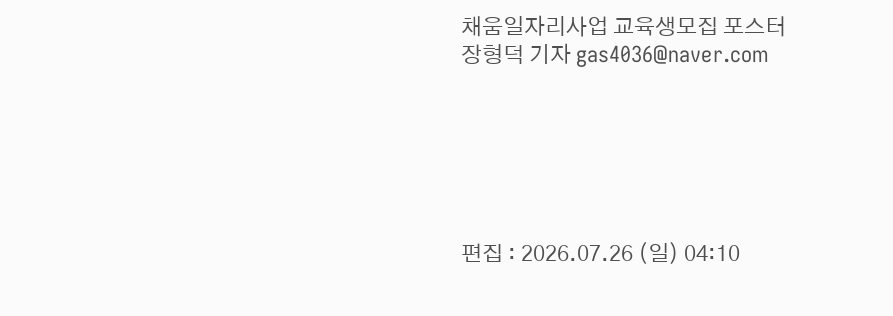채움일자리사업 교육생모집 포스터
장형덕 기자 gas4036@naver.com






편집 : 2026.07.26 (일) 04:10